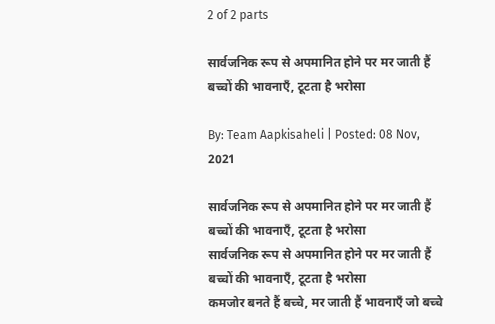2 of 2 parts

सार्वजनिक रूप से अपमानित होने पर मर जाती हैं बच्चों की भावनाएँ, टूटता है भरोसा

By: Team Aapkisaheli | Posted: 08 Nov, 2021

सार्वजनिक रूप से अपमानित होने पर मर जाती हैं बच्चों की भावनाएँ, टूटता है भरोसा
सार्वजनिक रूप से अपमानित होने पर मर जाती हैं बच्चों की भावनाएँ, टूटता है भरोसा
कमजोर बनते हैं बच्चे, मर जाती हैं भावनाएँ जो बच्चे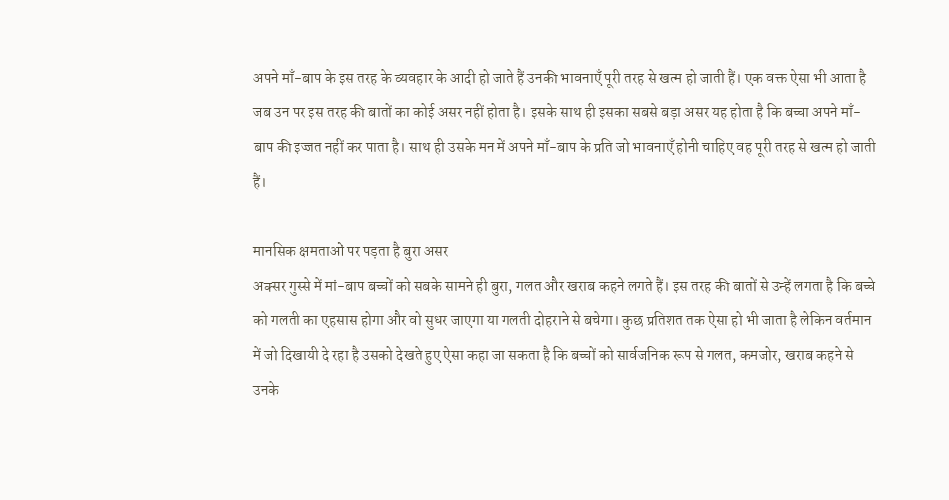अपने माँ-बाप के इस तरह के व्यवहार के आदी हो जाते हैं उनकी भावनाएँ पूरी तरह से खत्म हो जाती हैं। एक वक्त ऐसा भी आता है जब उन पर इस तरह की बातों का कोई असर नहीं होता है। इसके साथ ही इसका सबसे बड़ा असर यह होता है कि बच्चा अपने माँ-बाप की इज्जत नहीं कर पाता है। साथ ही उसके मन में अपने माँ-बाप के प्रति जो भावनाएँ होनी चाहिए वह पूरी तरह से खत्म हो जाती हैं।

मानसिक क्षमताओं पर पड़ता है बुरा असर
अक्सर गुस्से में मां-बाप बच्चों को सबके सामने ही बुरा, गलत और खराब कहने लगते हैं। इस तरह की बातों से उन्हें लगता है कि बच्चे को गलती का एहसास होगा और वो सुधर जाएगा या गलती दोहराने से बचेगा। कुछ प्रतिशत तक ऐसा हो भी जाता है लेकिन वर्तमान में जो दिखायी दे रहा है उसको देखते हुए ऐसा कहा जा सकता है कि बच्चों को सार्वजनिक रूप से गलत, कमजोर, खराब कहने से उनके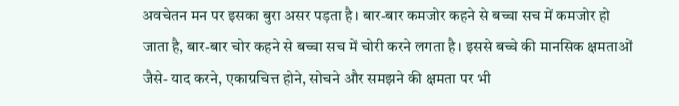अवचेतन मन पर इसका बुरा असर पड़ता है। बार-बार कमजोर कहने से बच्चा सच में कमजोर हो जाता है, बार-बार चोर कहने से बच्चा सच में चोरी करने लगता है। इससे बच्चे की मानसिक क्षमताओं जैसे- याद करने, एकाग्रचित्त होने, सोचने और समझने की क्षमता पर भी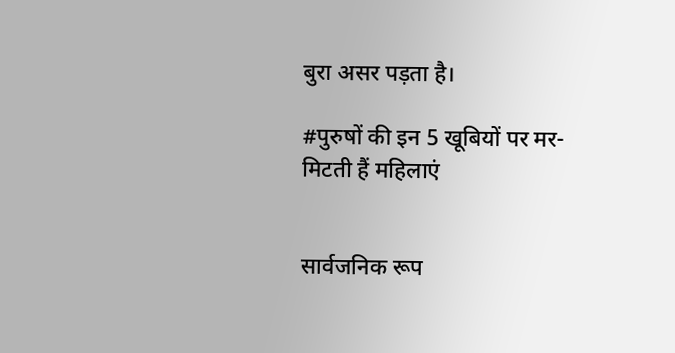बुरा असर पड़ता है।

#पुरुषों की इन 5 खूबियों पर मर-मिटती हैं महिलाएं


सार्वजनिक रूप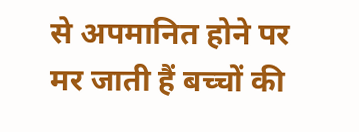से अपमानित होने पर मर जाती हैं बच्चों की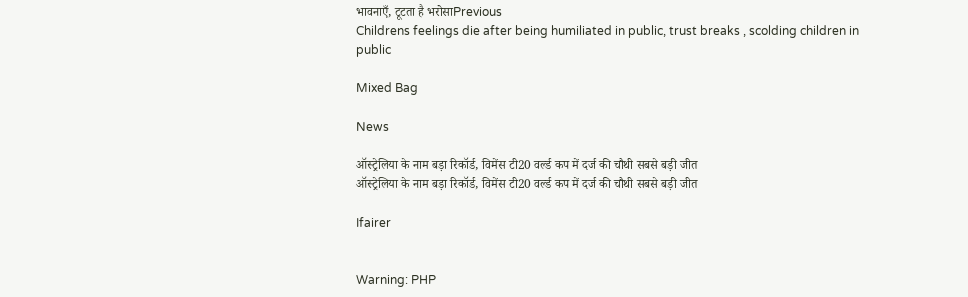भावनाएँ, टूटता है भरोसाPrevious
Childrens feelings die after being humiliated in public, trust breaks , scolding children in public

Mixed Bag

News

ऑस्ट्रेलिया के नाम बड़ा रिकॉर्ड, विमेंस टी20 वर्ल्ड कप में दर्ज की चौथी सबसे बड़ी जीत
ऑस्ट्रेलिया के नाम बड़ा रिकॉर्ड, विमेंस टी20 वर्ल्ड कप में दर्ज की चौथी सबसे बड़ी जीत

Ifairer


Warning: PHP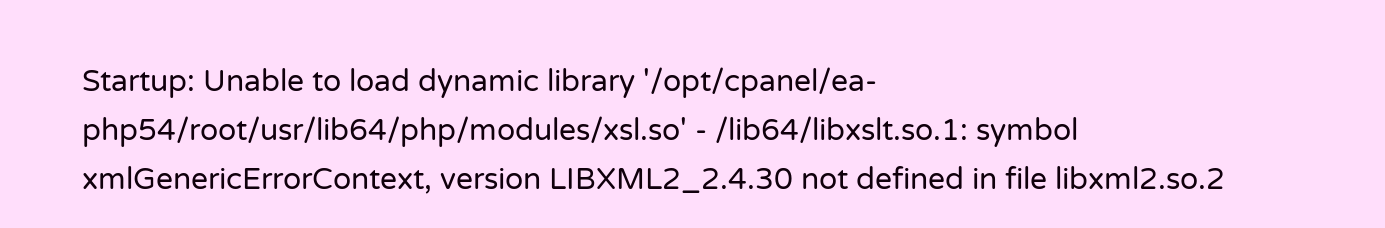Startup: Unable to load dynamic library '/opt/cpanel/ea-php54/root/usr/lib64/php/modules/xsl.so' - /lib64/libxslt.so.1: symbol xmlGenericErrorContext, version LIBXML2_2.4.30 not defined in file libxml2.so.2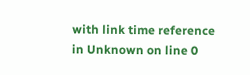with link time reference in Unknown on line 0